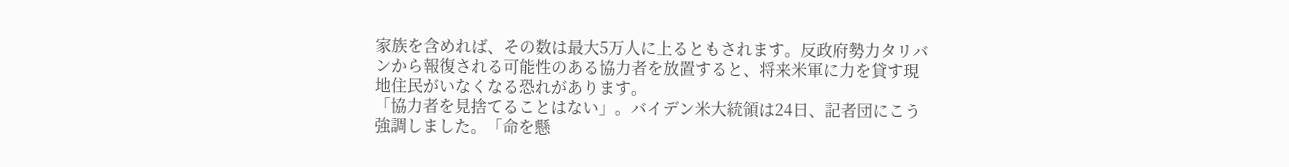家族を含めれば、その数は最大5万人に上るともされます。反政府勢力タリバンから報復される可能性のある協力者を放置すると、将来米軍に力を貸す現地住民がいなくなる恐れがあります。
「協力者を見捨てることはない」。バイデン米大統領は24日、記者団にこう強調しました。「命を懸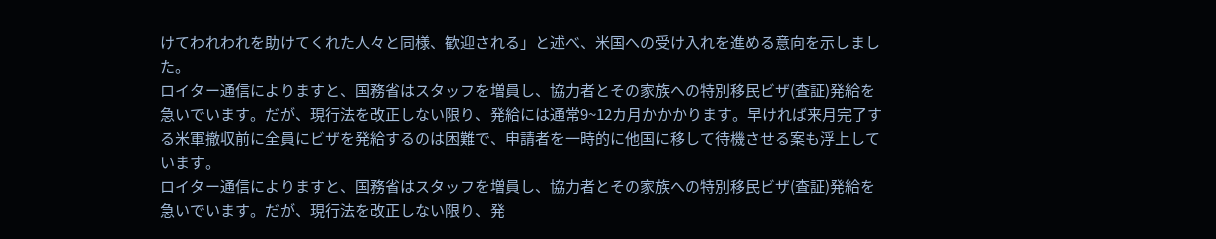けてわれわれを助けてくれた人々と同様、歓迎される」と述べ、米国への受け入れを進める意向を示しました。
ロイター通信によりますと、国務省はスタッフを増員し、協力者とその家族への特別移民ビザ(査証)発給を急いでいます。だが、現行法を改正しない限り、発給には通常9~12カ月かかかります。早ければ来月完了する米軍撤収前に全員にビザを発給するのは困難で、申請者を一時的に他国に移して待機させる案も浮上しています。
ロイター通信によりますと、国務省はスタッフを増員し、協力者とその家族への特別移民ビザ(査証)発給を急いでいます。だが、現行法を改正しない限り、発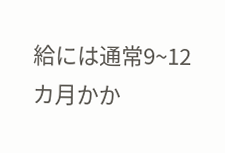給には通常9~12カ月かか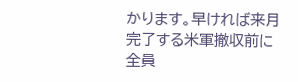かります。早ければ来月完了する米軍撤収前に全員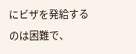にビザを発給するのは困難で、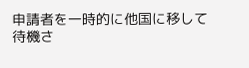申請者を一時的に他国に移して待機さ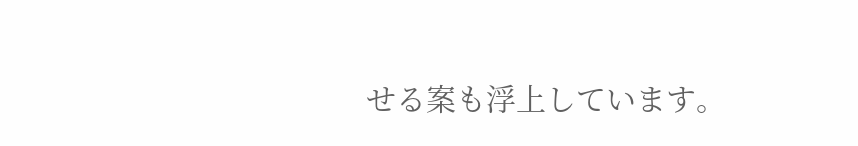せる案も浮上しています。